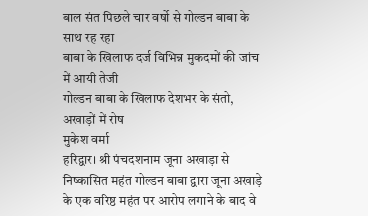बाल संत पिछले चार वर्षो से गोल्डन बाबा के साथ रह रहा
बाबा के खिलाफ दर्ज विभिन्न मुकदमों की जांच में आयी तेजी
गोल्डन बाबा के खिलाफ देशभर के संतो, अखाड़ों में रोष
मुकेश वर्मा
हरिद्वार। श्री पंचदशनाम जूना अखाड़ा से निष्कासित महंत गोल्डन बाबा द्वारा जूना अखाड़े के एक वरिष्ठ महंत पर आरोप लगाने के बाद वे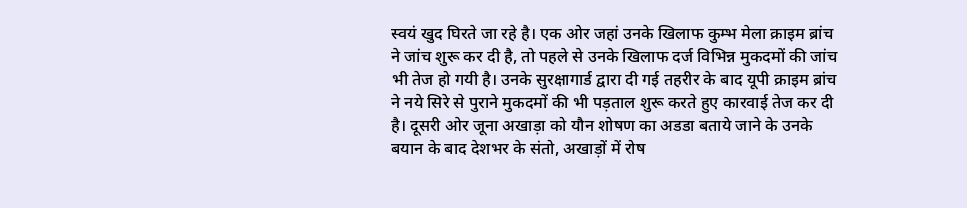स्वयं खुद घिरते जा रहे है। एक ओर जहां उनके खिलाफ कुम्भ मेला क्राइम ब्रांच ने जांच शुरू कर दी है, तो पहले से उनके खिलाफ दर्ज विभिन्न मुकदमों की जांच भी तेज हो गयी है। उनके सुरक्षागार्ड द्वारा दी गई तहरीर के बाद यूपी क्राइम ब्रांच ने नये सिरे से पुराने मुकदमों की भी पड़ताल शुरू करते हुए कारवाई तेज कर दी है। दूसरी ओर जूना अखाड़ा को यौन शोषण का अडडा बताये जाने के उनके बयान के बाद देशभर के संतो, अखाड़ों में रोष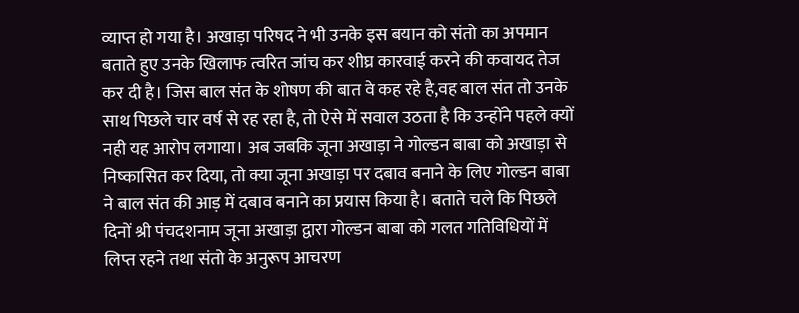व्याप्त हो गया है। अखाड़ा परिषद ने भी उनके इस बयान को संतो का अपमान बताते हुए उनके खिलाफ त्वरित जांच कर शीघ्र कारवाई करने की कवायद तेज कर दी है। जिस बाल संत के शोषण की बात वे कह रहे है,वह बाल संत तो उनके साथ पिछले चार वर्ष से रह रहा है, तो ऐसे में सवाल उठता है कि उन्होंने पहले क्यों नही यह आरोप लगाया। अब जबकि जूना अखाड़ा ने गोल्डन बाबा को अखाड़ा से निष्कासित कर दिया, तो क्या जूना अखाड़ा पर दबाव बनाने के लिए गोल्डन बाबा ने बाल संत की आड़ में दबाव बनाने का प्रयास किया है। बताते चले कि पिछले दिनों श्री पंचदशनाम जूना अखाड़ा द्वारा गोल्डन बाबा को गलत गतिविधियों में लिप्त रहने तथा संतो के अनुरूप आचरण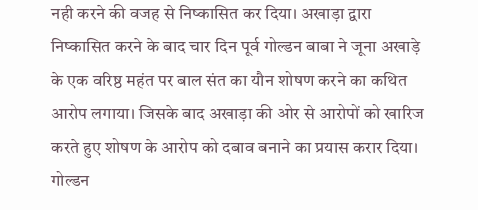नही करने की वजह से निष्कासित कर दिया। अखाड़ा द्वारा निष्कासित करने के बाद चार दिन पूर्व गोल्डन बाबा ने जूना अखाड़े के एक वरिष्ठ महंत पर बाल संत का यौन शोषण करने का कथित आरोप लगाया। जिसके बाद अखाड़ा की ओर से आरोपों को खारिज करते हुए शोषण के आरोप को दबाव बनाने का प्रयास करार दिया। गोल्डन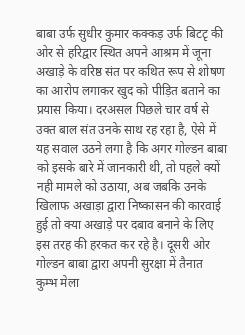बाबा उर्फ सुधीर कुमार कक्कड़ उर्फ बिटटृ की ओर से हरिद्वार स्थित अपने आश्रम में जूना अखाड़े के वरिष्ठ संत पर कथित रूप से शोषण का आरोप लगाकर खुद को पीड़ित बताने का प्रयास किया। दरअसल पिछले चार वर्ष से उक्त बाल संत उनके साथ रह रहा है, ऐसे में यह सवाल उठने लगा है कि अगर गोल्डन बाबा को इसके बारे में जानकारी थी, तो पहले क्यों नही मामले को उठाया, अब जबकि उनके खिलाफ अखाड़ा द्वारा निष्कासन की कारवाई हुई तो क्या अखाड़े पर दबाव बनाने के लिए इस तरह की हरकत कर रहे है। दूसरी ओर गोल्डन बाबा द्वारा अपनी सुरक्षा में तैनात कुम्भ मेला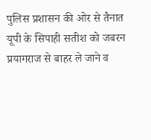पुलिस प्रशासन की ओर से तैनात यूपी के सिपाही सतीश को जबरन प्रयागराज से बाहर ले जाने व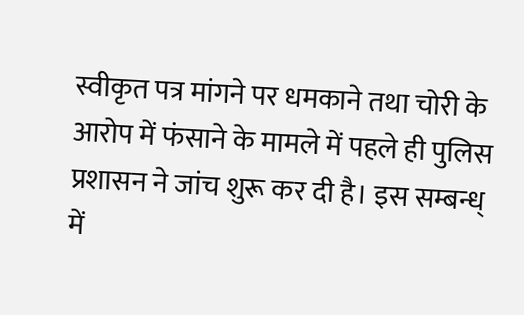स्वीकृत पत्र मांगने पर धमकाने तथा चोरी के आरोप में फंसाने के मामले में पहले ही पुलिस प्रशासन ने जांच शुरू कर दी है। इस सम्बन्ध् में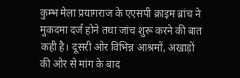कुम्भ मेला प्रयागराज के एएसपी क्राइम ब्रांच ने मुकदमा दर्ज होने तथा जांच शुरू करने की बात कही है। दूसरी ओर विभिन्न आश्रमों, अखाड़ों की ओर से मांग के बाद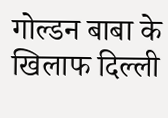गोल्डन बाबा के खिलाफ दिल्ली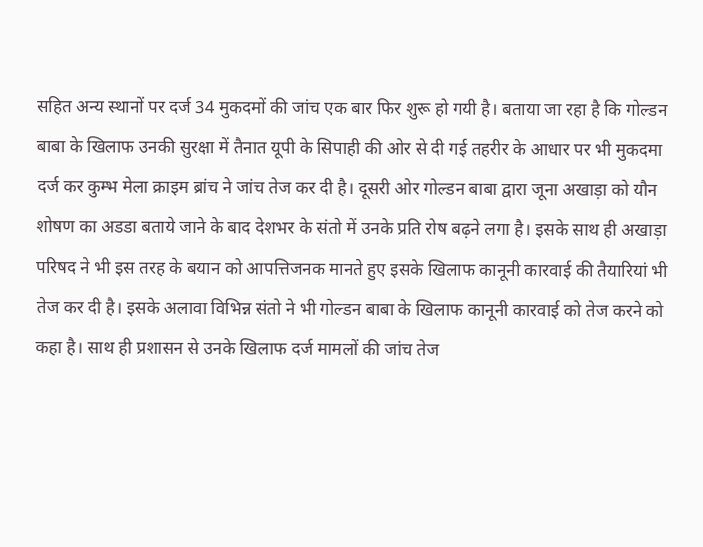सहित अन्य स्थानों पर दर्ज 34 मुकदमों की जांच एक बार फिर शुरू हो गयी है। बताया जा रहा है कि गोल्डन बाबा के खिलाफ उनकी सुरक्षा में तैनात यूपी के सिपाही की ओर से दी गई तहरीर के आधार पर भी मुकदमा दर्ज कर कुम्भ मेला क्राइम ब्रांच ने जांच तेज कर दी है। दूसरी ओर गोल्डन बाबा द्वारा जूना अखाड़ा को यौन शोषण का अडडा बताये जाने के बाद देशभर के संतो में उनके प्रति रोष बढ़ने लगा है। इसके साथ ही अखाड़ा परिषद ने भी इस तरह के बयान को आपत्तिजनक मानते हुए इसके खिलाफ कानूनी कारवाई की तैयारियां भी तेज कर दी है। इसके अलावा विभिन्न संतो ने भी गोल्डन बाबा के खिलाफ कानूनी कारवाई को तेज करने को कहा है। साथ ही प्रशासन से उनके खिलाफ दर्ज मामलों की जांच तेज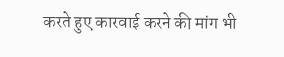करते हुए कारवाई करने की मांग भी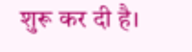शुरू कर दी है।